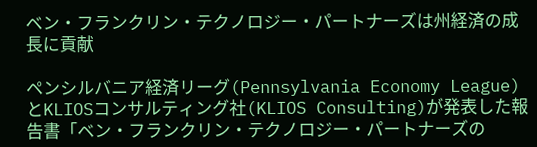ベン・フランクリン・テクノロジー・パートナーズは州経済の成長に貢献

ペンシルバニア経済リーグ(Pennsylvania Economy League)とKLIOSコンサルティング社(KLIOS Consulting)が発表した報告書「ベン・フランクリン・テクノロジー・パートナーズの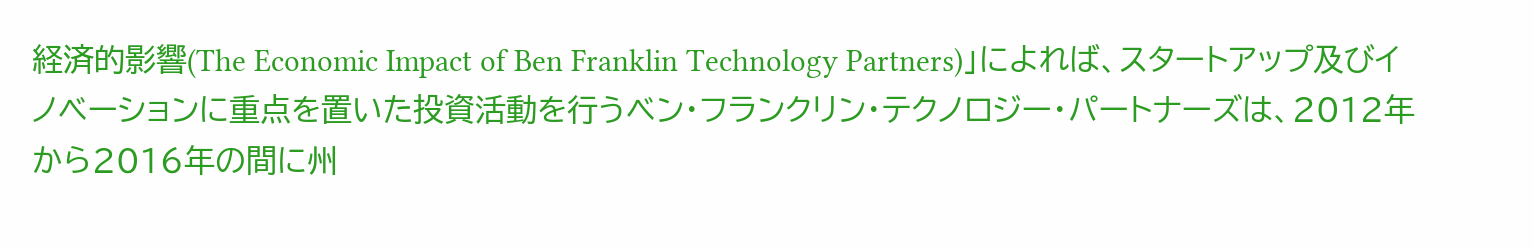経済的影響(The Economic Impact of Ben Franklin Technology Partners)」によれば、スタートアップ及びイノベーションに重点を置いた投資活動を行うベン・フランクリン・テクノロジー・パートナーズは、2012年から2016年の間に州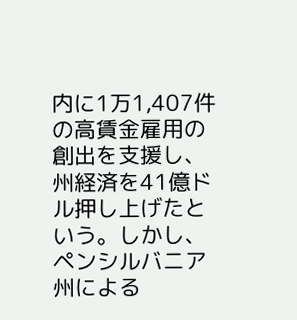内に1万1,407件の高賃金雇用の創出を支援し、州経済を41億ドル押し上げたという。しかし、ペンシルバニア州による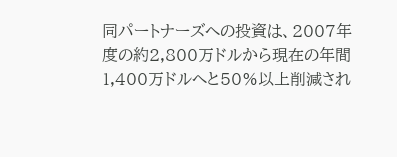同パートナーズへの投資は、2007年度の約2,800万ドルから現在の年間1,400万ドルへと50%以上削減され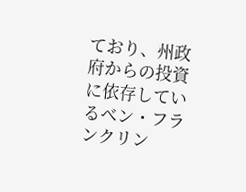ており、州政府からの投資に依存しているベン・フランクリン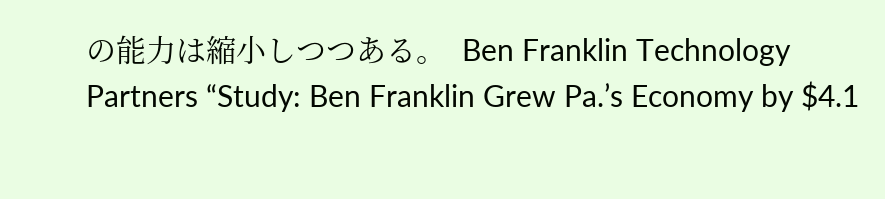の能力は縮小しつつある。  Ben Franklin Technology Partners “Study: Ben Franklin Grew Pa.’s Economy by $4.1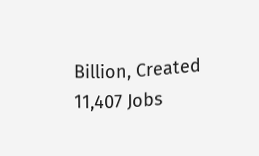Billion, Created 11,407 Jobs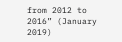from 2012 to 2016” (January 2019)